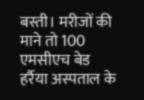बस्ती। मरीजों की माने तो 100 एमसीएच बेड हर्रैया अस्पताल के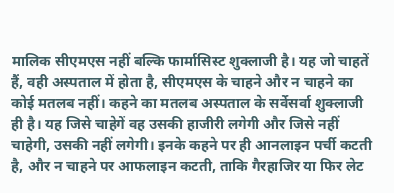मालिक सीएमएस नहीं बल्कि फार्मासिस्ट शुक्लाजी है। यह जो चाहतें हैं, वही अस्पताल में होता है, सीएमएस के चाहने और न चाहने का कोई मतलब नहीं। कहने का मतलब अस्पताल के सर्वेसर्वा शुक्लाजी ही है। यह जिसे चाहेगें वह उसकी हाजीरी लगेगी और जिसे नहीं चाहेगी, उसकी नहीं लगेगी। इनके कहने पर ही आनलाइन पर्ची कटती है, और न चाहने पर आफलाइन कटती, ताकि गैरहाजिर या फिर लेट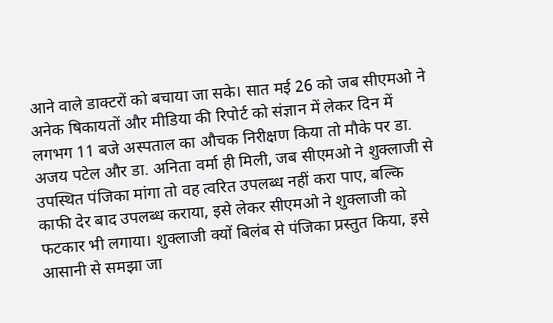आने वाले डाक्टरों को बचाया जा सके। सात मई 26 को जब सीएमओ ने अनेक षिकायतों और मीडिया की रिपोर्ट को संज्ञान में लेकर दिन में लगभग 11 बजे अस्पताल का औचक निरीक्षण किया तो मौके पर डा. अजय पटेल और डा. अनिता वर्मा ही मिली, जब सीएमओ ने शुक्लाजी से उपस्थित पंजिका मांगा तो वह त्वरित उपलब्ध नहीं करा पाए, बल्कि काफी देर बाद उपलब्ध कराया, इसे लेकर सीएमओ ने शुक्लाजी को फटकार भी लगाया। शुक्लाजी क्यों बिलंब से पंजिका प्रस्तुत किया, इसे आसानी से समझा जा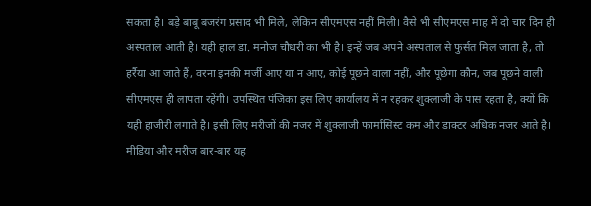सकता है। बड़े बाबू बजरंग प्रसाद भी मिले, लेकिन सीएमएस नहीं मिली। वैसे भी सीएमएस माह में दो चार दिन ही अस्पताल आती है। यही हाल डा. मनोज चौधरी का भी है। इन्हें जब अपने अस्पताल से फुर्सत मिल जाता है, तो हर्रैया आ जाते हैं, वरना इनकी मर्जी आए या न आए, कोई पूछने वाला नहीं, और पूछेगा कौन, जब पूछने वाली सीएमएस ही लापता रहेंगी। उपस्थित पंजिका इस लिए कार्यालय में न रहकर शुक्लाजी के पास रहता है, क्यों कि यही हाजीरी लगाते है। इसी लिए मरीजों की नजर में शुक्लाजी फार्मासिस्ट कम और डाक्टर अधिक नजर आते है। मीडिया और मरीज बार-बार यह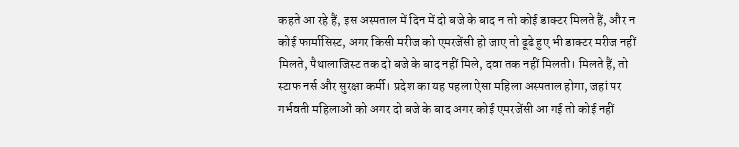कहते आ रहे हैं, इस अस्पताल में दिन में दो बजे के बाद न तो कोई डाक्टर मिलते हैं, और न कोई फार्मासिस्ट, अगर किसी मरीज को एमरजेंसी हो जाए तो ढूढे हुए भी डाक्टर मरीज नहीं मिलते, पैथालाजिस्ट तक दो बजे के बाद नहीं मिले, दवा तक नहीं मिलती। मिलते हैं, तो स्टाफ नर्स और सुरक्षा कर्मी। प्रदेश का यह पहला ऐसा महिला अस्पताल होगा, जहां पर गर्भवती महिलाओं को अगर दो बजे के बाद अगर कोई एमरजेंसी आ गई तो कोई नहीं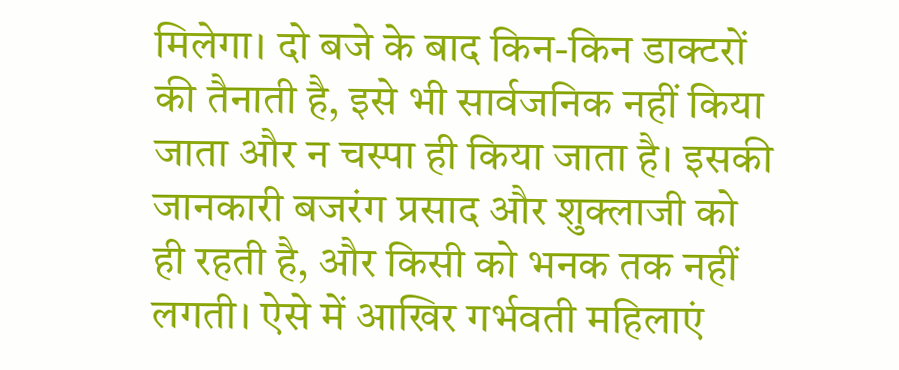मिलेगा। दो बजे के बाद किन-किन डाक्टरों की तैनाती है, इसे भी सार्वजनिक नहीं किया जाता और न चस्पा ही किया जाता है। इसकी जानकारी बजरंग प्रसाद और शुक्लाजी को ही रहती है, और किसी को भनक तक नहीं लगती। ऐसे में आखिर गर्भवती महिलाएं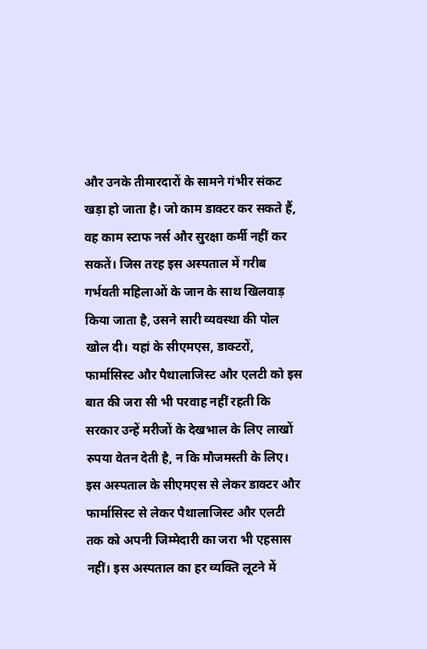और उनके तीमारदारों के सामने गंभीर संकट खड़ा हो जाता है। जो काम डाक्टर कर सकते हैं, वह काम स्टाफ नर्स और सुरक्षा कर्मी नहीं कर सकतें। जिस तरह इस अस्पताल में गरीब गर्भवती महिलाओं के जान के साथ खिलवाड़ किया जाता है, उसने सारी व्यवस्था की पोल खोल दी। यहां के सीएमएस, डाक्टरों, फार्मासिस्ट और पैथालाजिस्ट और एलटी को इस बात की जरा सी भी परवाह नहीं रहती कि सरकार उन्हें मरीजों के देखभाल के लिए लाखों रुपया वेतन देती है, न कि मौजमस्ती के लिए। इस अस्पताल के सीएमएस से लेकर डाक्टर और फार्मासिस्ट से लेकर पैथालाजिस्ट और एलटी तक को अपनी जिम्मेदारी का जरा भी एहसास नहीं। इस अस्पताल का हर व्यक्ति लूटने में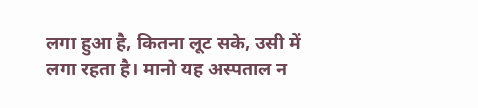लगा हुआ है, कितना लूट सके, उसी में लगा रहता है। मानो यह अस्पताल न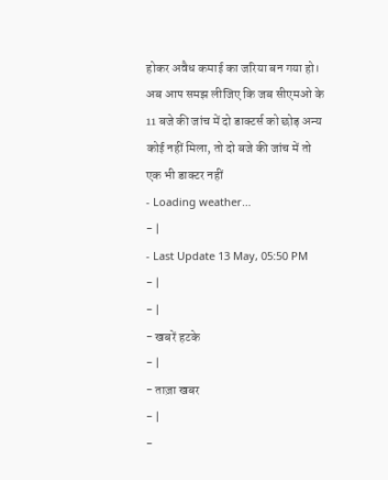होकर अवैध कमाई का जरिया बन गया हो। अब आप समझ लीजिए कि जब सीएमओ के 11 बजे की जांच में दो डाक्टर्स को छोड़ अन्य कोई नहीं मिला, तो दो बजे की जांच में तो एक भी डाक्टर नहीं
- Loading weather...
- |
- Last Update 13 May, 05:50 PM
- |
- |
- खबरें हटके
- |
- ताज़ा खबर
- |
-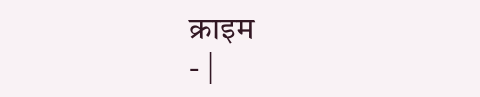क्राइम
- |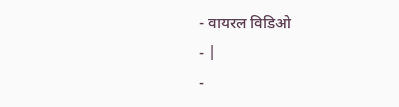- वायरल विडिओ
- |
-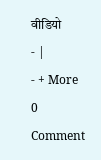वीडियो
- |
- + More
0 Comment